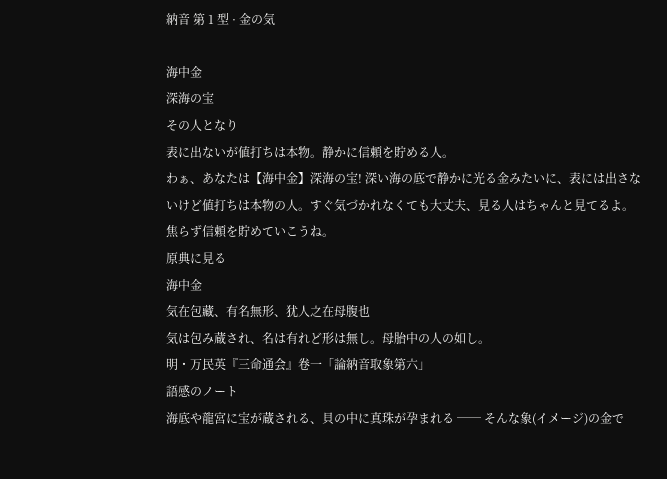納音 第 1 型 · 金の気

海中金
深海の宝
その人となり
表に出ないが値打ちは本物。静かに信頼を貯める人。
わぁ、あなたは【海中金】深海の宝! 深い海の底で静かに光る金みたいに、表には出さないけど値打ちは本物の人。すぐ気づかれなくても大丈夫、見る人はちゃんと見てるよ。焦らず信頼を貯めていこうね。
原典に見る
海中金
気在包藏、有名無形、犹人之在母腹也
気は包み蔵され、名は有れど形は無し。母胎中の人の如し。
明・万民英『三命通会』卷一「論納音取象第六」
語感のノート
海底や龍宮に宝が蔵される、貝の中に真珠が孕まれる ── そんな象(イメージ)の金で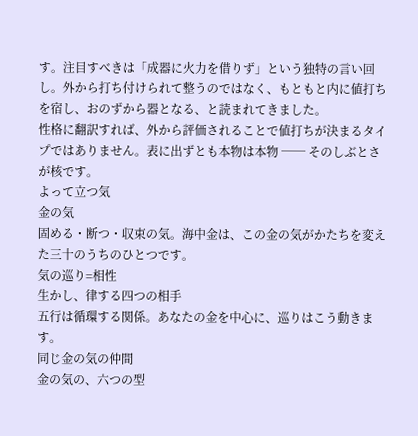す。注目すべきは「成器に火力を借りず」という独特の言い回し。外から打ち付けられて整うのではなく、もともと内に値打ちを宿し、おのずから器となる、と読まれてきました。
性格に翻訳すれば、外から評価されることで値打ちが決まるタイプではありません。表に出ずとも本物は本物 ── そのしぶとさが核です。
よって立つ気
金の気
固める・断つ・収束の気。海中金は、この金の気がかたちを変えた三十のうちのひとつです。
気の巡り=相性
生かし、律する四つの相手
五行は循環する関係。あなたの金を中心に、巡りはこう動きます。
同じ金の気の仲間
金の気の、六つの型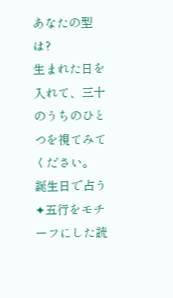あなたの型は?
生まれた日を入れて、三十のうちのひとつを視てみてください。
誕生日で占う ✦五行をモチーフにした読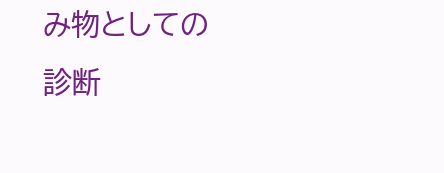み物としての診断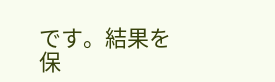です。結果を保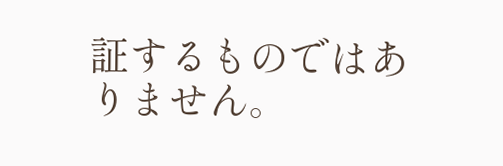証するものではありません。